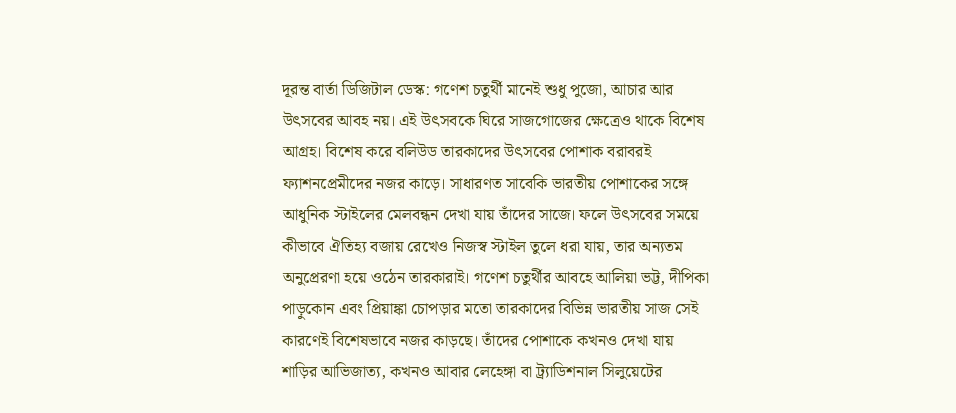দূরন্ত বার্তা ডিজিটাল ডেস্ক: গণেশ চতুর্থী মানেই শুধু পুজো, আচার আর উৎসবের আবহ নয়। এই উৎসবকে ঘিরে সাজগোজের ক্ষেত্রেও থাকে বিশেষ আগ্রহ। বিশেষ করে বলিউড তারকাদের উৎসবের পোশাক বরাবরই ফ্যাশনপ্রেমীদের নজর কাড়ে। সাধারণত সাবেকি ভারতীয় পোশাকের সঙ্গে আধুনিক স্টাইলের মেলবন্ধন দেখা যায় তাঁদের সাজে। ফলে উৎসবের সময়ে কীভাবে ঐতিহ্য বজায় রেখেও নিজস্ব স্টাইল তুলে ধরা যায়, তার অন্যতম অনুপ্রেরণা হয়ে ওঠেন তারকারাই। গণেশ চতুর্থীর আবহে আলিয়া ভট্ট, দীপিকা পাড়ুকোন এবং প্রিয়াঙ্কা চোপড়ার মতো তারকাদের বিভিন্ন ভারতীয় সাজ সেই কারণেই বিশেষভাবে নজর কাড়ছে। তাঁদের পোশাকে কখনও দেখা যায় শাড়ির আভিজাত্য, কখনও আবার লেহেঙ্গা বা ট্র্যাডিশনাল সিলুয়েটের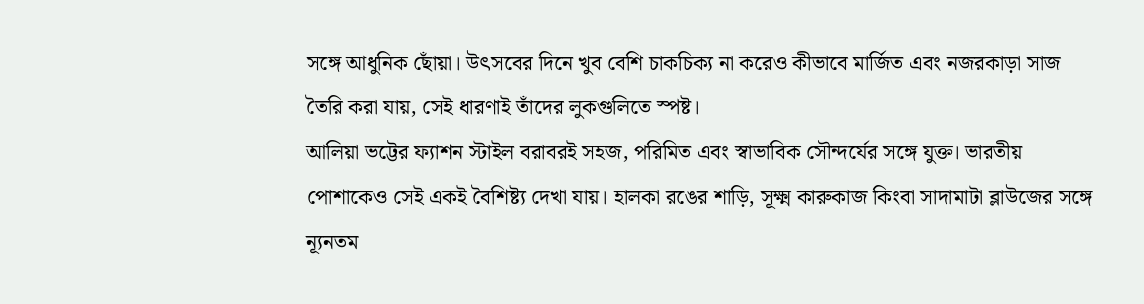সঙ্গে আধুনিক ছোঁয়া। উৎসবের দিনে খুব বেশি চাকচিক্য না করেও কীভাবে মার্জিত এবং নজরকাড়া সাজ তৈরি করা যায়, সেই ধারণাই তাঁদের লুকগুলিতে স্পষ্ট।
আলিয়া ভট্টের ফ্যাশন স্টাইল বরাবরই সহজ, পরিমিত এবং স্বাভাবিক সৌন্দর্যের সঙ্গে যুক্ত। ভারতীয় পোশাকেও সেই একই বৈশিষ্ট্য দেখা যায়। হালকা রঙের শাড়ি, সূক্ষ্ম কারুকাজ কিংবা সাদামাটা ব্লাউজের সঙ্গে ন্যূনতম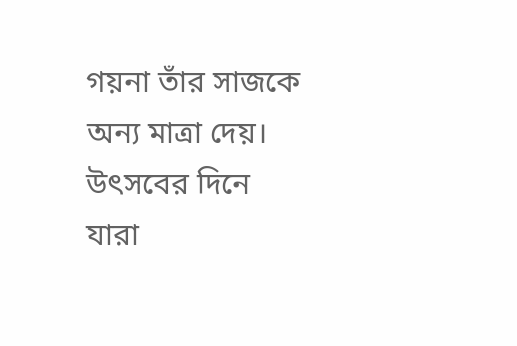গয়না তাঁর সাজকে অন্য মাত্রা দেয়। উৎসবের দিনে যারা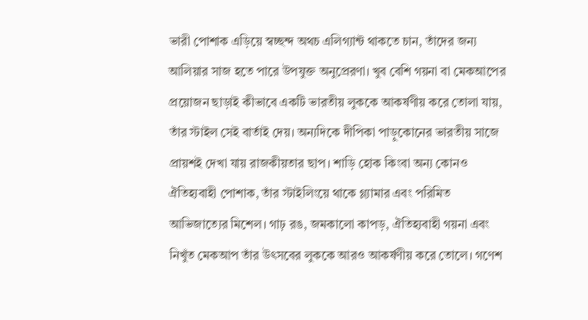ভারী পোশাক এড়িয়ে স্বচ্ছন্দ অথচ এলিগ্যান্ট থাকতে চান, তাঁদের জন্য আলিয়ার সাজ হতে পারে উপযুক্ত অনুপ্রেরণা। খুব বেশি গয়না বা মেকআপের প্রয়োজন ছাড়াই কীভাবে একটি ভারতীয় লুককে আকর্ষণীয় করে তোলা যায়, তাঁর স্টাইল সেই বার্তাই দেয়। অন্যদিকে দীপিকা পাড়ুকোনের ভারতীয় সাজে প্রায়শই দেখা যায় রাজকীয়তার ছাপ। শাড়ি হোক কিংবা অন্য কোনও ঐতিহ্যবাহী পোশাক, তাঁর স্টাইলিংয়ে থাকে গ্ল্যামার এবং পরিমিত আভিজাত্যের মিশেল। গাঢ় রঙ, জমকালো কাপড়, ঐতিহ্যবাহী গয়না এবং নিখুঁত মেকআপ তাঁর উৎসবের লুককে আরও আকর্ষণীয় করে তোলে। গণেশ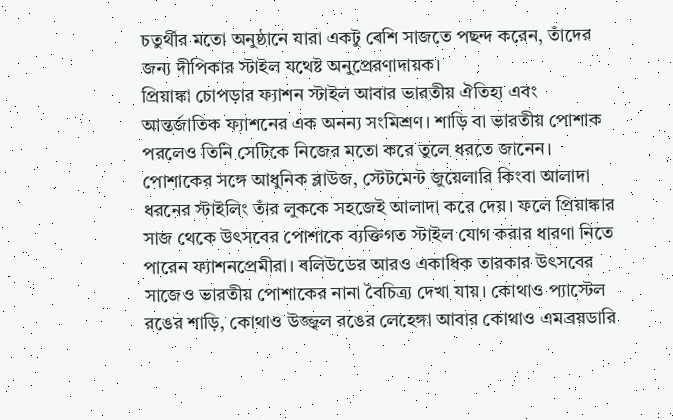চতুর্থীর মতো অনুষ্ঠানে যারা একটু বেশি সাজতে পছন্দ করেন, তাঁদের জন্য দীপিকার স্টাইল যথেষ্ট অনুপ্রেরণাদায়ক।
প্রিয়াঙ্কা চোপড়ার ফ্যাশন স্টাইল আবার ভারতীয় ঐতিহ্য এবং আন্তর্জাতিক ফ্যাশনের এক অনন্য সংমিশ্রণ। শাড়ি বা ভারতীয় পোশাক পরলেও তিনি সেটিকে নিজের মতো করে তুলে ধরতে জানেন। পোশাকের সঙ্গে আধুনিক ব্লাউজ, স্টেটমেন্ট জুয়েলারি কিংবা আলাদা ধরনের স্টাইলিং তাঁর লুককে সহজেই আলাদা করে দেয়। ফলে প্রিয়াঙ্কার সাজ থেকে উৎসবের পোশাকে ব্যক্তিগত স্টাইল যোগ করার ধারণা নিতে পারেন ফ্যাশনপ্রেমীরা। বলিউডের আরও একাধিক তারকার উৎসবের সাজেও ভারতীয় পোশাকের নানা বৈচিত্র্য দেখা যায়। কোথাও প্যাস্টেল রঙের শাড়ি, কোথাও উজ্জ্বল রঙের লেহেঙ্গা আবার কোথাও এমব্রয়ডারি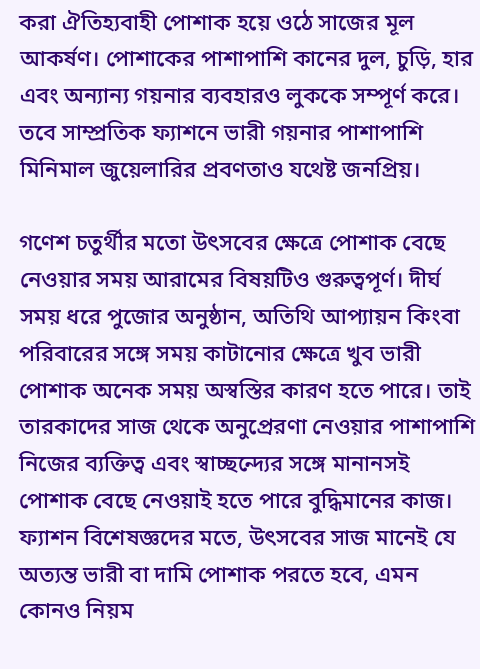করা ঐতিহ্যবাহী পোশাক হয়ে ওঠে সাজের মূল আকর্ষণ। পোশাকের পাশাপাশি কানের দুল, চুড়ি, হার এবং অন্যান্য গয়নার ব্যবহারও লুককে সম্পূর্ণ করে। তবে সাম্প্রতিক ফ্যাশনে ভারী গয়নার পাশাপাশি মিনিমাল জুয়েলারির প্রবণতাও যথেষ্ট জনপ্রিয়।

গণেশ চতুর্থীর মতো উৎসবের ক্ষেত্রে পোশাক বেছে নেওয়ার সময় আরামের বিষয়টিও গুরুত্বপূর্ণ। দীর্ঘ সময় ধরে পুজোর অনুষ্ঠান, অতিথি আপ্যায়ন কিংবা পরিবারের সঙ্গে সময় কাটানোর ক্ষেত্রে খুব ভারী পোশাক অনেক সময় অস্বস্তির কারণ হতে পারে। তাই তারকাদের সাজ থেকে অনুপ্রেরণা নেওয়ার পাশাপাশি নিজের ব্যক্তিত্ব এবং স্বাচ্ছন্দ্যের সঙ্গে মানানসই পোশাক বেছে নেওয়াই হতে পারে বুদ্ধিমানের কাজ। ফ্যাশন বিশেষজ্ঞদের মতে, উৎসবের সাজ মানেই যে অত্যন্ত ভারী বা দামি পোশাক পরতে হবে, এমন কোনও নিয়ম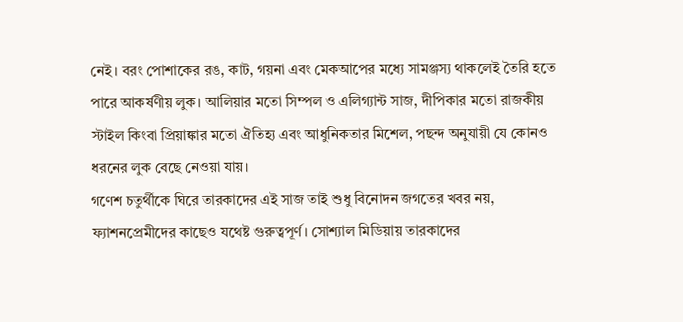নেই। বরং পোশাকের রঙ, কাট, গয়না এবং মেকআপের মধ্যে সামঞ্জস্য থাকলেই তৈরি হতে পারে আকর্ষণীয় লুক। আলিয়ার মতো সিম্পল ও এলিগ্যান্ট সাজ, দীপিকার মতো রাজকীয় স্টাইল কিংবা প্রিয়াঙ্কার মতো ঐতিহ্য এবং আধুনিকতার মিশেল, পছন্দ অনুযায়ী যে কোনও ধরনের লুক বেছে নেওয়া যায়।
গণেশ চতুর্থীকে ঘিরে তারকাদের এই সাজ তাই শুধু বিনোদন জগতের খবর নয়, ফ্যাশনপ্রেমীদের কাছেও যথেষ্ট গুরুত্বপূর্ণ। সোশ্যাল মিডিয়ায় তারকাদের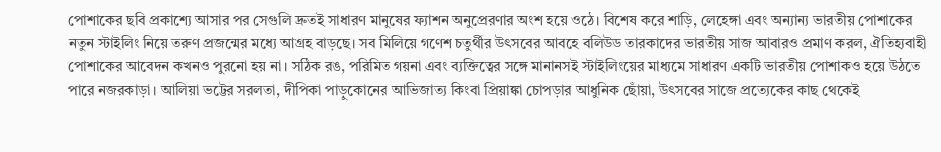পোশাকের ছবি প্রকাশ্যে আসার পর সেগুলি দ্রুতই সাধারণ মানুষের ফ্যাশন অনুপ্রেরণার অংশ হয়ে ওঠে। বিশেষ করে শাড়ি, লেহেঙ্গা এবং অন্যান্য ভারতীয় পোশাকের নতুন স্টাইলিং নিয়ে তরুণ প্রজন্মের মধ্যে আগ্রহ বাড়ছে। সব মিলিয়ে গণেশ চতুর্থীর উৎসবের আবহে বলিউড তারকাদের ভারতীয় সাজ আবারও প্রমাণ করল, ঐতিহ্যবাহী পোশাকের আবেদন কখনও পুরনো হয় না। সঠিক রঙ, পরিমিত গয়না এবং ব্যক্তিত্বের সঙ্গে মানানসই স্টাইলিংয়ের মাধ্যমে সাধারণ একটি ভারতীয় পোশাকও হয়ে উঠতে পারে নজরকাড়া। আলিয়া ভট্টের সরলতা, দীপিকা পাড়ুকোনের আভিজাত্য কিংবা প্রিয়াঙ্কা চোপড়ার আধুনিক ছোঁয়া, উৎসবের সাজে প্রত্যেকের কাছ থেকেই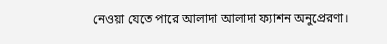নেওয়া যেতে পারে আলাদা আলাদা ফ্যাশন অনুপ্রেরণা।